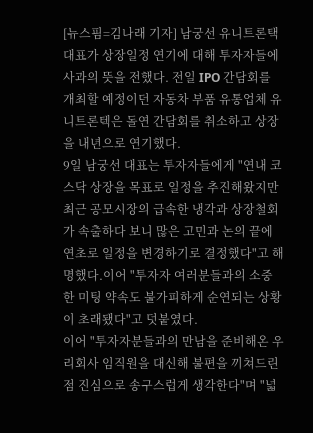[뉴스핌=김나래 기자] 남궁선 유니트론택 대표가 상장일정 연기에 대해 투자자들에 사과의 뜻을 전했다. 전일 IPO 간담회를 개최할 예정이던 자동차 부품 유통업체 유니트론텍은 돌연 간담회를 취소하고 상장을 내년으로 연기했다.
9일 남궁선 대표는 투자자들에게 "연내 코스닥 상장을 목표로 일정을 추진해왔지만 최근 공모시장의 급속한 냉각과 상장철회가 속출하다 보니 많은 고민과 논의 끝에 연초로 일정을 변경하기로 결정했다"고 해명했다.이어 "투자자 여러분들과의 소중한 미팅 약속도 불가피하게 순연되는 상황이 초래됐다"고 덧붙였다.
이어 "투자자분들과의 만남을 준비해온 우리회사 임직원을 대신해 불편을 끼쳐드린 점 진심으로 송구스럽게 생각한다"며 "넓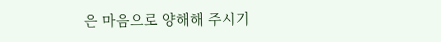은 마음으로 양해해 주시기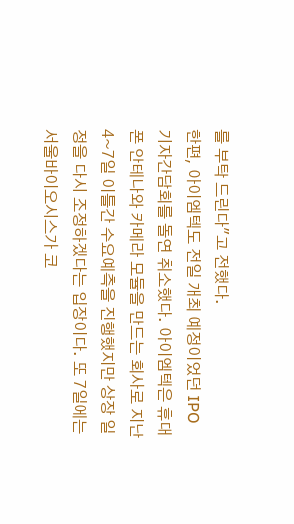를 부탁 드린다"고 전했다.
한편, 아이엠텍도 전일 개최 예정이었던 IPO 기자간담회를 돌연 취소했다. 아이엠텍은 휴대폰 안테나와 카메라 모듈을 만드는 회사로 지난 4~7일 이틀간 수요예측을 진행했지만 상장 일정을 다시 조정하겠다는 입장이다. 또 7일에는 서울바이오시스가 코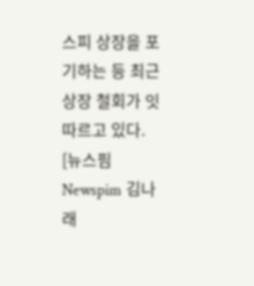스피 상장을 포기하는 등 최근 상장 철회가 잇따르고 있다.
[뉴스핌 Newspim 김나래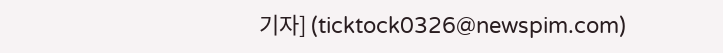기자] (ticktock0326@newspim.com)